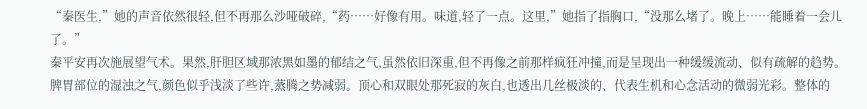“秦医生,”她的声音依然很轻,但不再那么沙哑破碎,“药……好像有用。味道,轻了一点。这里,”她指了指胸口,“没那么堵了。晚上……能睡着一会儿了。”
秦平安再次施展望气术。果然,肝胆区域那浓黑如墨的郁结之气,虽然依旧深重,但不再像之前那样疯狂冲撞,而是呈现出一种缓缓流动、似有疏解的趋势。脾胃部位的湿浊之气,颜色似乎浅淡了些许,蒸腾之势减弱。顶心和双眼处那死寂的灰白,也透出几丝极淡的、代表生机和心念活动的微弱光彩。整体的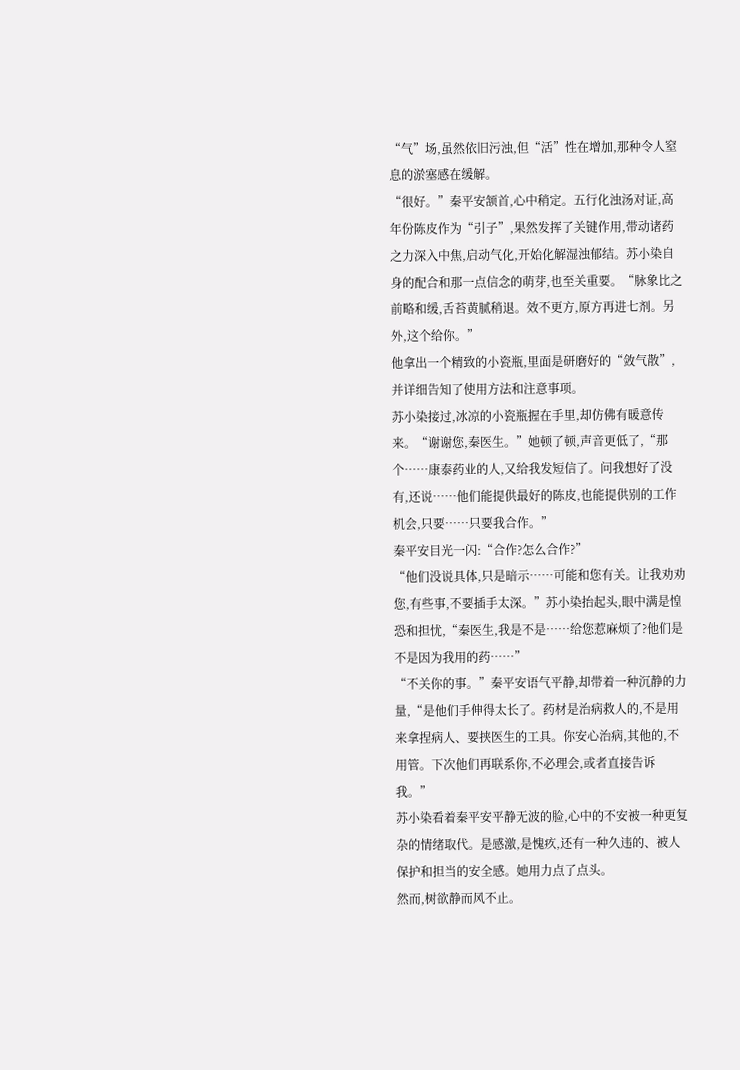“气”场,虽然依旧污浊,但“活”性在增加,那种令人窒息的淤塞感在缓解。
“很好。”秦平安颔首,心中稍定。五行化浊汤对证,高年份陈皮作为“引子”,果然发挥了关键作用,带动诸药之力深入中焦,启动气化,开始化解湿浊郁结。苏小染自身的配合和那一点信念的萌芽,也至关重要。“脉象比之前略和缓,舌苔黄腻稍退。效不更方,原方再进七剂。另外,这个给你。”
他拿出一个精致的小瓷瓶,里面是研磨好的“敛气散”,并详细告知了使用方法和注意事项。
苏小染接过,冰凉的小瓷瓶握在手里,却仿佛有暖意传来。“谢谢您,秦医生。”她顿了顿,声音更低了,“那个……康泰药业的人,又给我发短信了。问我想好了没有,还说……他们能提供最好的陈皮,也能提供别的工作机会,只要……只要我合作。”
秦平安目光一闪:“合作?怎么合作?”
“他们没说具体,只是暗示……可能和您有关。让我劝劝您,有些事,不要插手太深。”苏小染抬起头,眼中满是惶恐和担忧,“秦医生,我是不是……给您惹麻烦了?他们是不是因为我用的药……”
“不关你的事。”秦平安语气平静,却带着一种沉静的力量,“是他们手伸得太长了。药材是治病救人的,不是用来拿捏病人、要挟医生的工具。你安心治病,其他的,不用管。下次他们再联系你,不必理会,或者直接告诉我。”
苏小染看着秦平安平静无波的脸,心中的不安被一种更复杂的情绪取代。是感激,是愧疚,还有一种久违的、被人保护和担当的安全感。她用力点了点头。
然而,树欲静而风不止。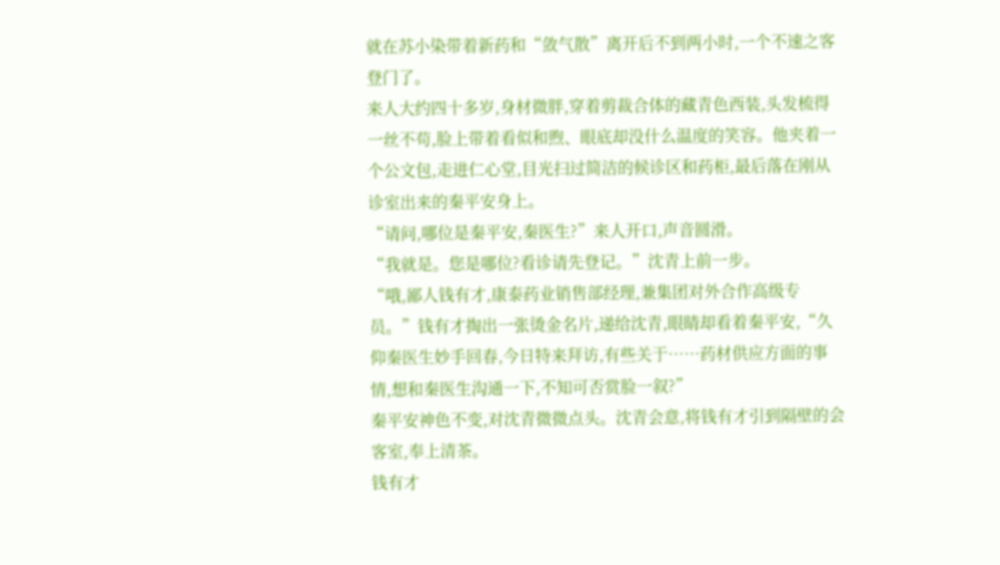就在苏小染带着新药和“敛气散”离开后不到两小时,一个不速之客登门了。
来人大约四十多岁,身材微胖,穿着剪裁合体的藏青色西装,头发梳得一丝不苟,脸上带着看似和煦、眼底却没什么温度的笑容。他夹着一个公文包,走进仁心堂,目光扫过简洁的候诊区和药柜,最后落在刚从诊室出来的秦平安身上。
“请问,哪位是秦平安,秦医生?”来人开口,声音圆滑。
“我就是。您是哪位?看诊请先登记。”沈青上前一步。
“哦,鄙人钱有才,康泰药业销售部经理,兼集团对外合作高级专员。”钱有才掏出一张烫金名片,递给沈青,眼睛却看着秦平安,“久仰秦医生妙手回春,今日特来拜访,有些关于……药材供应方面的事情,想和秦医生沟通一下,不知可否赏脸一叙?”
秦平安神色不变,对沈青微微点头。沈青会意,将钱有才引到隔壁的会客室,奉上清茶。
钱有才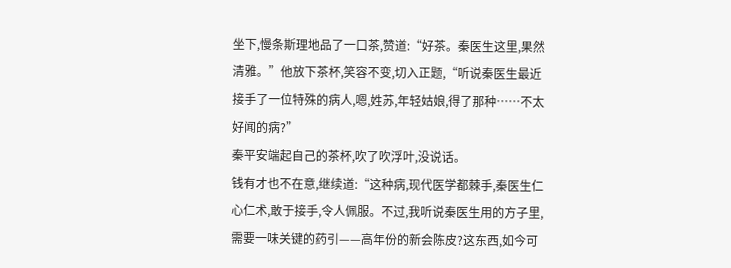坐下,慢条斯理地品了一口茶,赞道:“好茶。秦医生这里,果然清雅。”他放下茶杯,笑容不变,切入正题,“听说秦医生最近接手了一位特殊的病人,嗯,姓苏,年轻姑娘,得了那种……不太好闻的病?”
秦平安端起自己的茶杯,吹了吹浮叶,没说话。
钱有才也不在意,继续道:“这种病,现代医学都棘手,秦医生仁心仁术,敢于接手,令人佩服。不过,我听说秦医生用的方子里,需要一味关键的药引——高年份的新会陈皮?这东西,如今可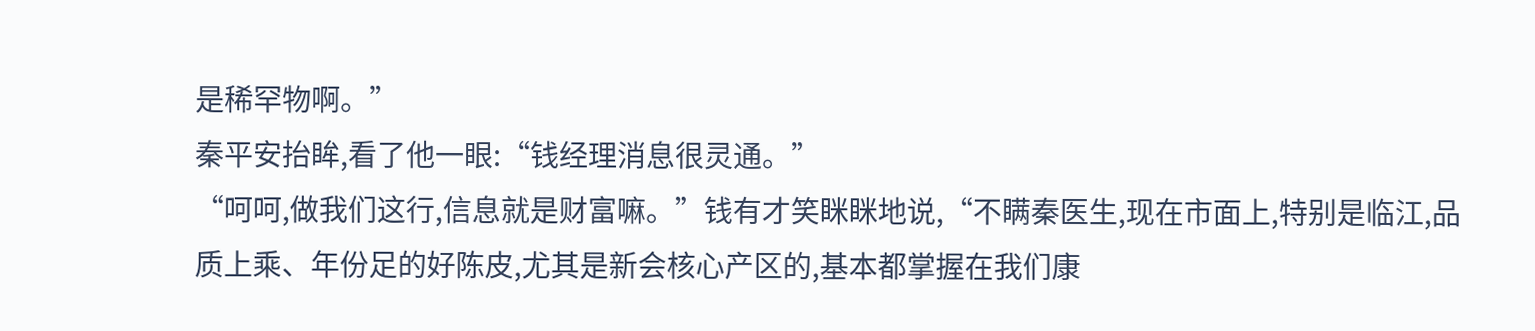是稀罕物啊。”
秦平安抬眸,看了他一眼:“钱经理消息很灵通。”
“呵呵,做我们这行,信息就是财富嘛。”钱有才笑眯眯地说,“不瞒秦医生,现在市面上,特别是临江,品质上乘、年份足的好陈皮,尤其是新会核心产区的,基本都掌握在我们康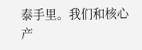泰手里。我们和核心产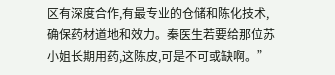区有深度合作,有最专业的仓储和陈化技术,确保药材道地和效力。秦医生若要给那位苏小姐长期用药,这陈皮,可是不可或缺啊。”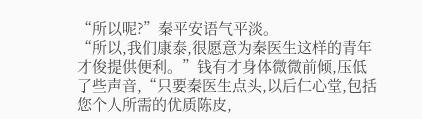“所以呢?”秦平安语气平淡。
“所以,我们康泰,很愿意为秦医生这样的青年才俊提供便利。”钱有才身体微微前倾,压低了些声音,“只要秦医生点头,以后仁心堂,包括您个人所需的优质陈皮,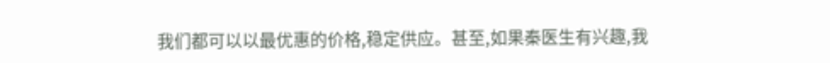我们都可以以最优惠的价格,稳定供应。甚至,如果秦医生有兴趣,我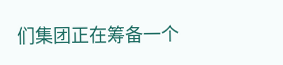们集团正在筹备一个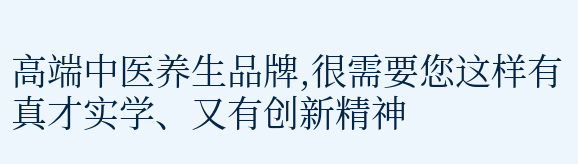高端中医养生品牌,很需要您这样有真才实学、又有创新精神